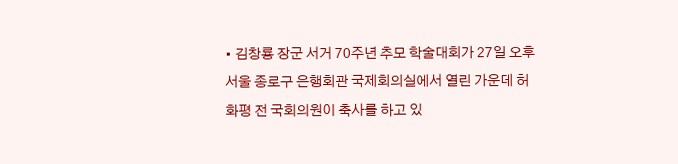• 김창룡 장군 서거 70주년 추모 학술대회가 27일 오후 서울 종로구 은행회관 국제회의실에서 열린 가운데 허화평 전 국회의원이 축사를 하고 있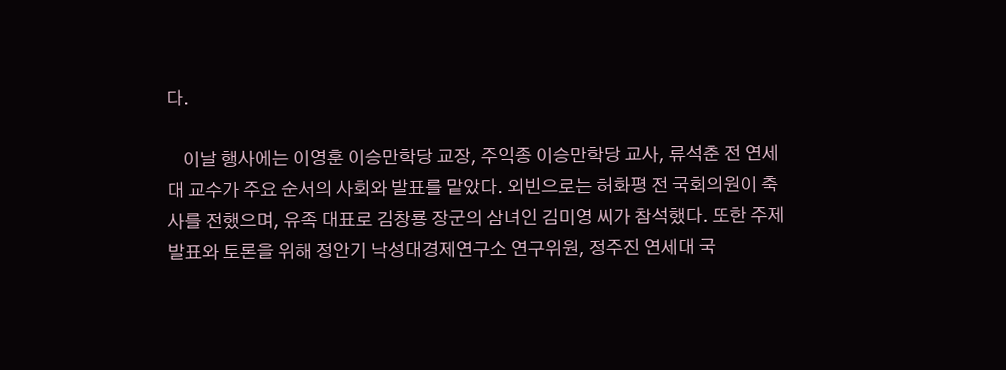다.

    이날 행사에는 이영훈 이승만학당 교장, 주익종 이승만학당 교사, 류석춘 전 연세대 교수가 주요 순서의 사회와 발표를 맡았다. 외빈으로는 허화평 전 국회의원이 축사를 전했으며, 유족 대표로 김창룡 장군의 삼녀인 김미영 씨가 참석했다. 또한 주제 발표와 토론을 위해 정안기 낙성대경제연구소 연구위원, 정주진 연세대 국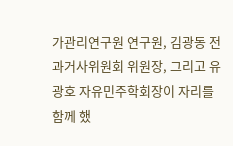가관리연구원 연구원, 김광동 전 과거사위원회 위원장, 그리고 유광호 자유민주학회장이 자리를 함께 했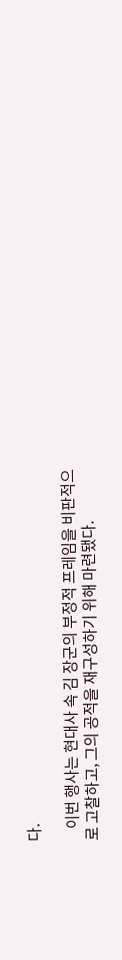다.

    이번 행사는 현대사 속 김 장군의 부정적 프레임을 비판적으로 고찰하고, 그의 공적을 재구성하기 위해 마련됐다.